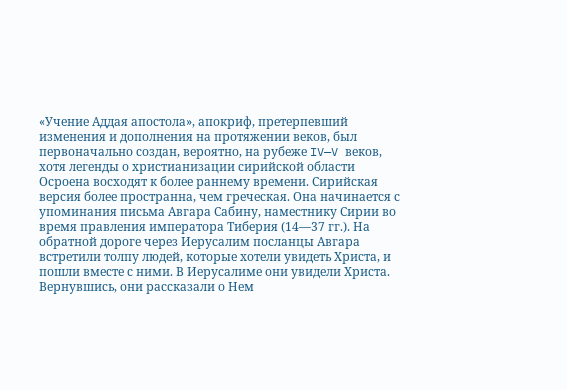«Учение Аддая апостола», апокриф, претерпевший изменения и дополнения на протяжении веков, был первоначально создан, вероятно, на рубеже IV—V веков, хотя легенды о христианизации сирийской области Осроена восходят к более раннему времени. Сирийская версия более пространна, чем греческая. Она начинается с упоминания письма Авгара Сабину, наместнику Сирии во время правления императора Тиберия (14—37 гг.). На обратной дороге через Иерусалим посланцы Авгара встретили толпу людей, которые хотели увидеть Христа, и пошли вместе с ними. В Иерусалиме они увидели Христа. Вернувшись, они рассказали о Нем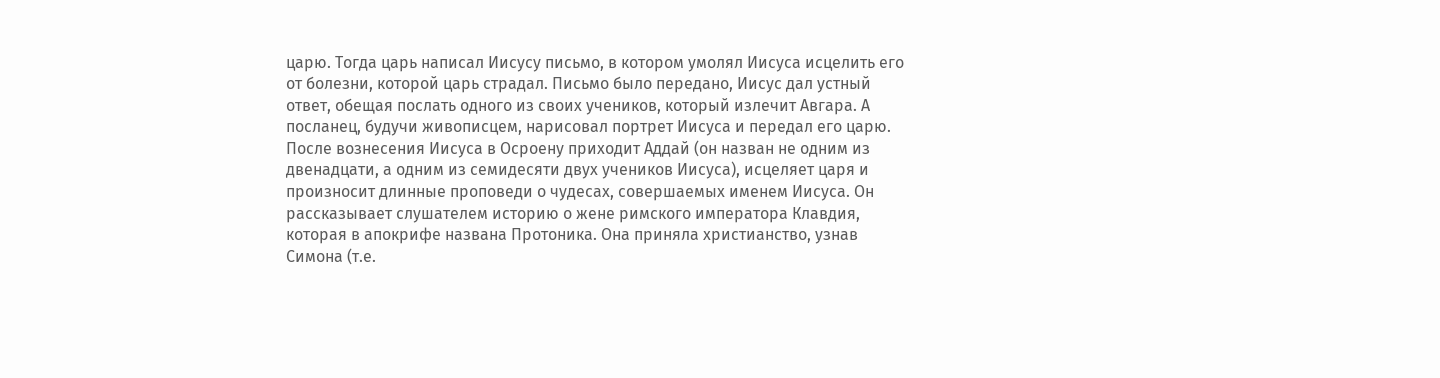царю. Тогда царь написал Иисусу письмо, в котором умолял Иисуса исцелить его от болезни, которой царь страдал. Письмо было передано, Иисус дал устный ответ, обещая послать одного из своих учеников, который излечит Авгара. А посланец, будучи живописцем, нарисовал портрет Иисуса и передал его царю. После вознесения Иисуса в Осроену приходит Аддай (он назван не одним из двенадцати, а одним из семидесяти двух учеников Иисуса), исцеляет царя и произносит длинные проповеди о чудесах, совершаемых именем Иисуса. Он рассказывает слушателем историю о жене римского императора Клавдия, которая в апокрифе названа Протоника. Она приняла христианство, узнав Симона (т.е.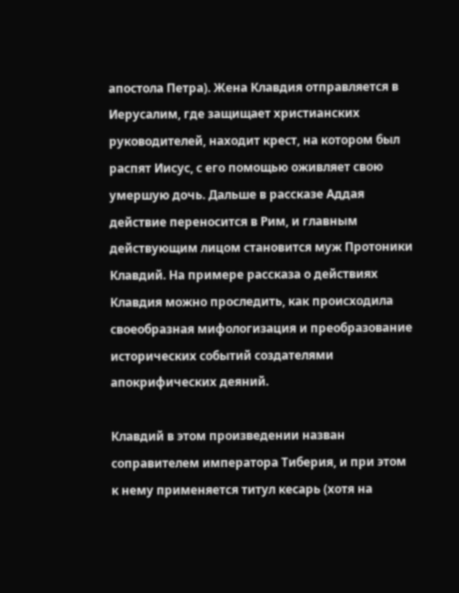апостола Петра). Жена Клавдия отправляется в Иерусалим, где защищает христианских руководителей, находит крест, на котором был распят Иисус, с его помощью оживляет свою умершую дочь. Дальше в рассказе Аддая действие переносится в Рим, и главным действующим лицом становится муж Протоники Клавдий. На примере рассказа о действиях Клавдия можно проследить, как происходила своеобразная мифологизация и преобразование исторических событий создателями апокрифических деяний.

Клавдий в этом произведении назван соправителем императора Тиберия, и при этом к нему применяется титул кесарь (хотя на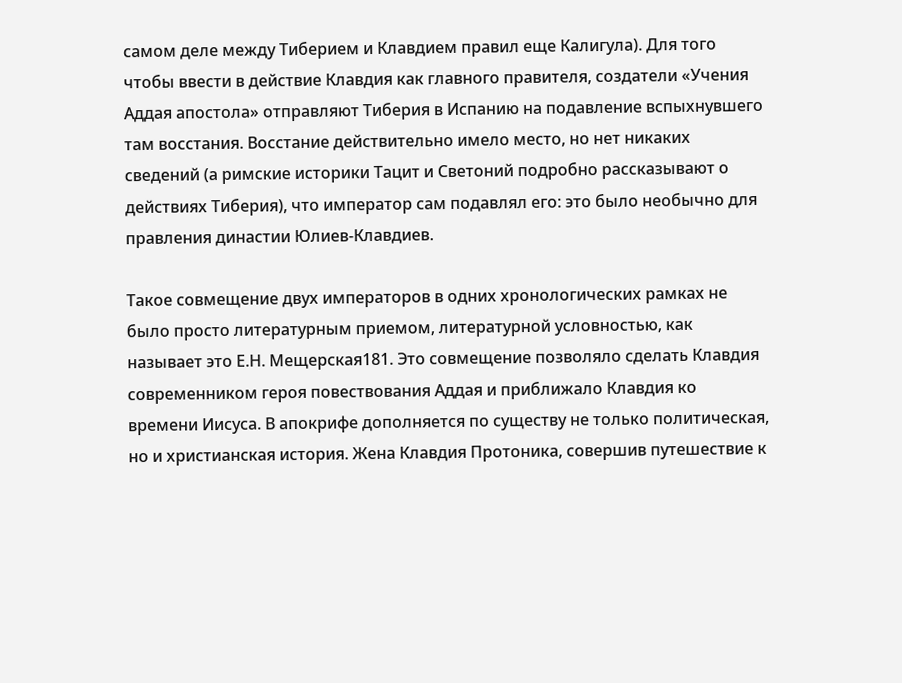самом деле между Тиберием и Клавдием правил еще Калигула). Для того чтобы ввести в действие Клавдия как главного правителя, создатели «Учения Аддая апостола» отправляют Тиберия в Испанию на подавление вспыхнувшего там восстания. Восстание действительно имело место, но нет никаких сведений (а римские историки Тацит и Светоний подробно рассказывают о действиях Тиберия), что император сам подавлял его: это было необычно для правления династии Юлиев-Клавдиев.

Такое совмещение двух императоров в одних хронологических рамках не было просто литературным приемом, литературной условностью, как называет это Е.Н. Мещерская181. Это совмещение позволяло сделать Клавдия современником героя повествования Аддая и приближало Клавдия ко времени Иисуса. В апокрифе дополняется по существу не только политическая, но и христианская история. Жена Клавдия Протоника, совершив путешествие к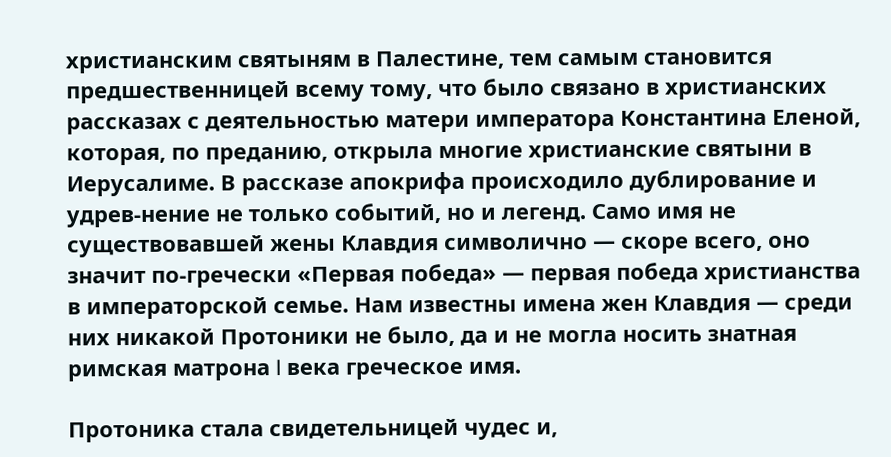христианским святыням в Палестине, тем самым становится предшественницей всему тому, что было связано в христианских рассказах с деятельностью матери императора Константина Еленой, которая, по преданию, открыла многие христианские святыни в Иерусалиме. В рассказе апокрифа происходило дублирование и удрев-нение не только событий, но и легенд. Само имя не существовавшей жены Клавдия символично — скоре всего, оно значит по-гречески «Первая победа» — первая победа христианства в императорской семье. Нам известны имена жен Клавдия — среди них никакой Протоники не было, да и не могла носить знатная римская матрона I века греческое имя.

Протоника стала свидетельницей чудес и,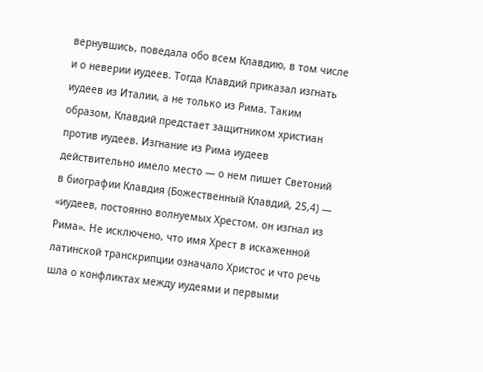вернувшись, поведала обо всем Клавдию, в том числе и о неверии иудеев. Тогда Клавдий приказал изгнать иудеев из Италии, а не только из Рима. Таким образом, Клавдий предстает защитником христиан против иудеев. Изгнание из Рима иудеев действительно имело место — о нем пишет Светоний в биографии Клавдия (Божественный Клавдий, 25,4) — «иудеев, постоянно волнуемых Хрестом. он изгнал из Рима». Не исключено, что имя Хрест в искаженной латинской транскрипции означало Христос и что речь шла о конфликтах между иудеями и первыми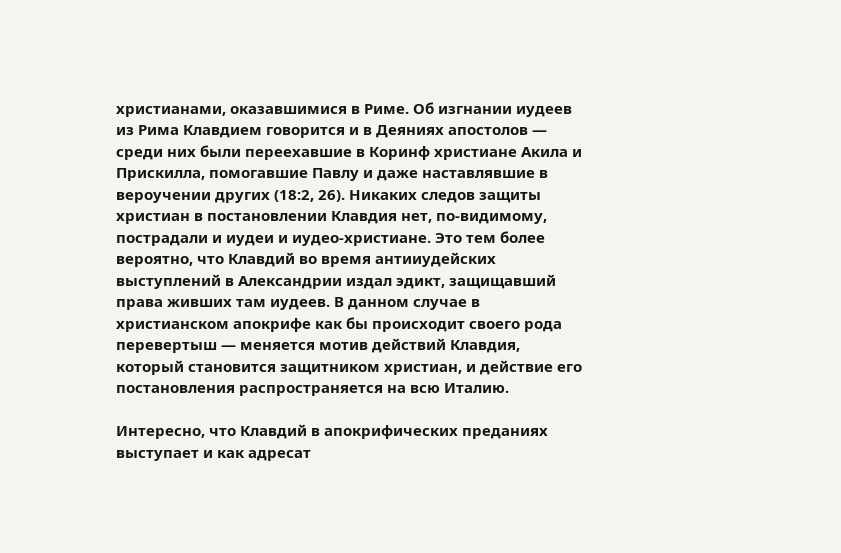христианами, оказавшимися в Риме. Об изгнании иудеев из Рима Клавдием говорится и в Деяниях апостолов — среди них были переехавшие в Коринф христиане Акила и Прискилла, помогавшие Павлу и даже наставлявшие в вероучении других (18:2, 26). Никаких следов защиты христиан в постановлении Клавдия нет, по-видимому, пострадали и иудеи и иудео-христиане. Это тем более вероятно, что Клавдий во время антииудейских выступлений в Александрии издал эдикт, защищавший права живших там иудеев. В данном случае в христианском апокрифе как бы происходит своего рода перевертыш — меняется мотив действий Клавдия, который становится защитником христиан, и действие его постановления распространяется на всю Италию.

Интересно, что Клавдий в апокрифических преданиях выступает и как адресат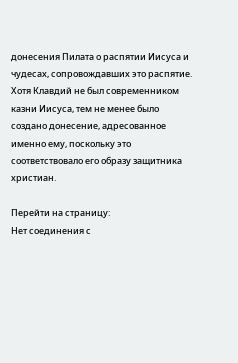донесения Пилата о распятии Иисуса и чудесах, сопровождавших это распятие. Хотя Клавдий не был современником казни Иисуса, тем не менее было создано донесение, адресованное именно ему, поскольку это соответствовало его образу защитника христиан.

Перейти на страницу:
Нет соединения с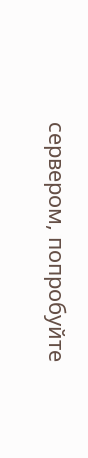сервером, попробуйте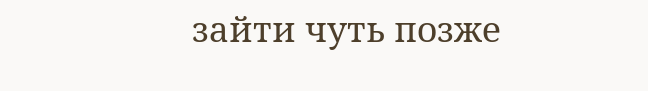зайти чуть позже